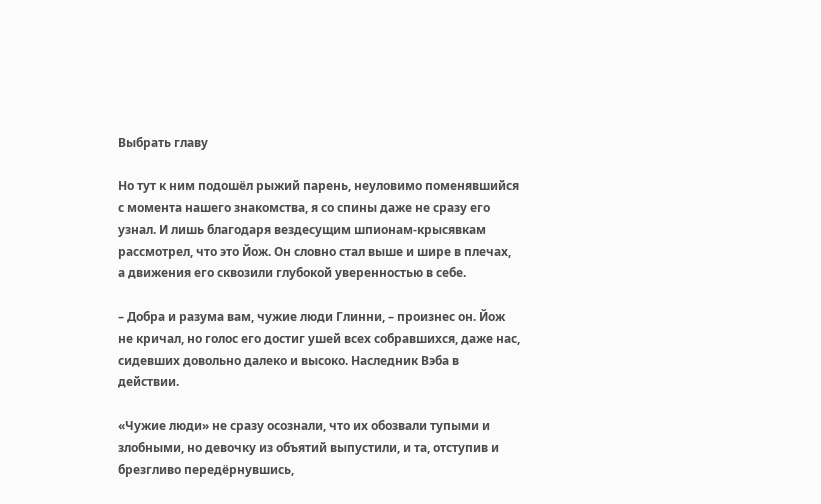Выбрать главу

Но тут к ним подошёл рыжий парень, неуловимо поменявшийся с момента нашего знакомства, я со спины даже не сразу его узнал. И лишь благодаря вездесущим шпионам-крысявкам рассмотрел, что это Йож. Он словно стал выше и шире в плечах, а движения его сквозили глубокой уверенностью в себе.

– Добра и разума вам, чужие люди Глинни, – произнес он. Йож не кричал, но голос его достиг ушей всех собравшихся, даже нас, сидевших довольно далеко и высоко. Наследник Вэба в действии.

«Чужие люди» не сразу осознали, что их обозвали тупыми и злобными, но девочку из объятий выпустили, и та, отступив и брезгливо передёрнувшись,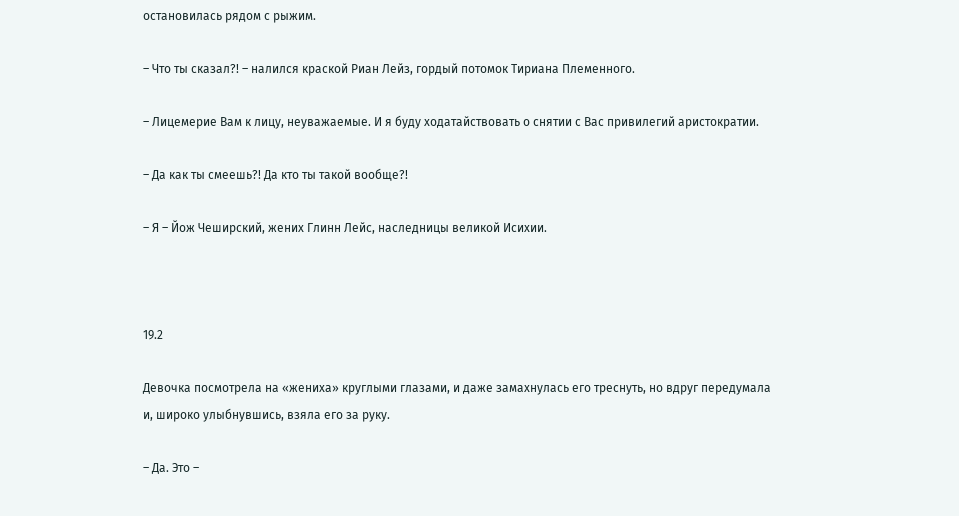остановилась рядом с рыжим.

– Что ты сказал?! – налился краской Риан Лейз, гордый потомок Тириана Племенного.

– Лицемерие Вам к лицу, неуважаемые. И я буду ходатайствовать о снятии с Вас привилегий аристократии.

– Да как ты смеешь?! Да кто ты такой вообще?!

– Я – Йож Чеширский, жених Глинн Лейс, наследницы великой Исихии.



19.2

Девочка посмотрела на «жениха» круглыми глазами, и даже замахнулась его треснуть, но вдруг передумала и, широко улыбнувшись, взяла его за руку.

– Да. Это –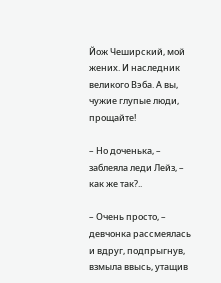Йож Чеширский, мой жених. И наследник великого Вэба. А вы, чужие глупые люди, прощайте!

– Но доченька, – заблеяла леди Лейз, – как же так?..

– Очень просто, – девчонка рассмеялась и вдруг, подпрыгнув, взмыла ввысь, утащив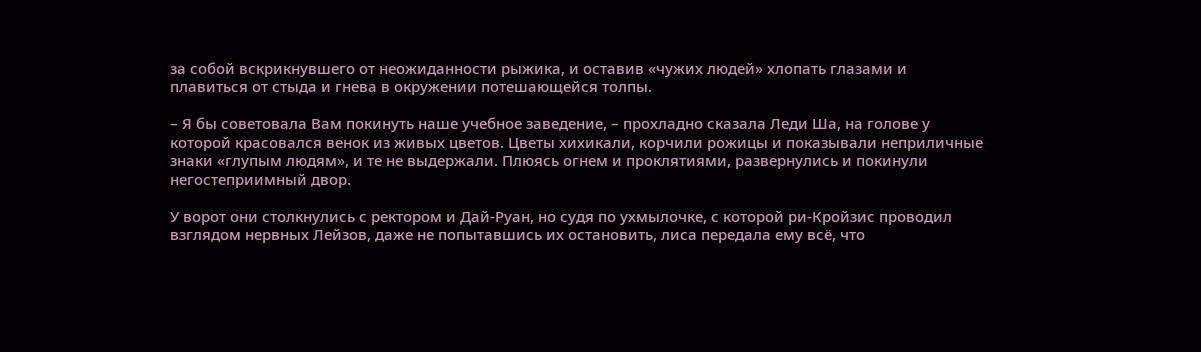за собой вскрикнувшего от неожиданности рыжика, и оставив «чужих людей» хлопать глазами и плавиться от стыда и гнева в окружении потешающейся толпы.

– Я бы советовала Вам покинуть наше учебное заведение, – прохладно сказала Леди Ша, на голове у которой красовался венок из живых цветов. Цветы хихикали, корчили рожицы и показывали неприличные знаки «глупым людям», и те не выдержали. Плюясь огнем и проклятиями, развернулись и покинули негостеприимный двор.

У ворот они столкнулись с ректором и Дай-Руан, но судя по ухмылочке, с которой ри-Кройзис проводил взглядом нервных Лейзов, даже не попытавшись их остановить, лиса передала ему всё, что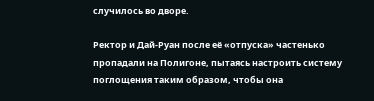случилось во дворе.

Ректор и Дай-Руан после её «отпуска» частенько пропадали на Полигоне, пытаясь настроить систему поглощения таким образом, чтобы она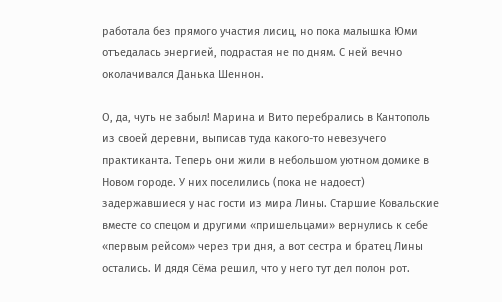работала без прямого участия лисиц, но пока малышка Юми отъедалась энергией, подрастая не по дням. С ней вечно околачивался Данька Шеннон.

О, да, чуть не забыл! Марина и Вито перебрались в Кантополь из своей деревни, выписав туда какого-то невезучего практиканта. Теперь они жили в небольшом уютном домике в Новом городе. У них поселились (пока не надоест) задержавшиеся у нас гости из мира Лины. Старшие Ковальские вместе со спецом и другими «пришельцами» вернулись к себе «первым рейсом» через три дня, а вот сестра и братец Лины остались. И дядя Сёма решил, что у него тут дел полон рот.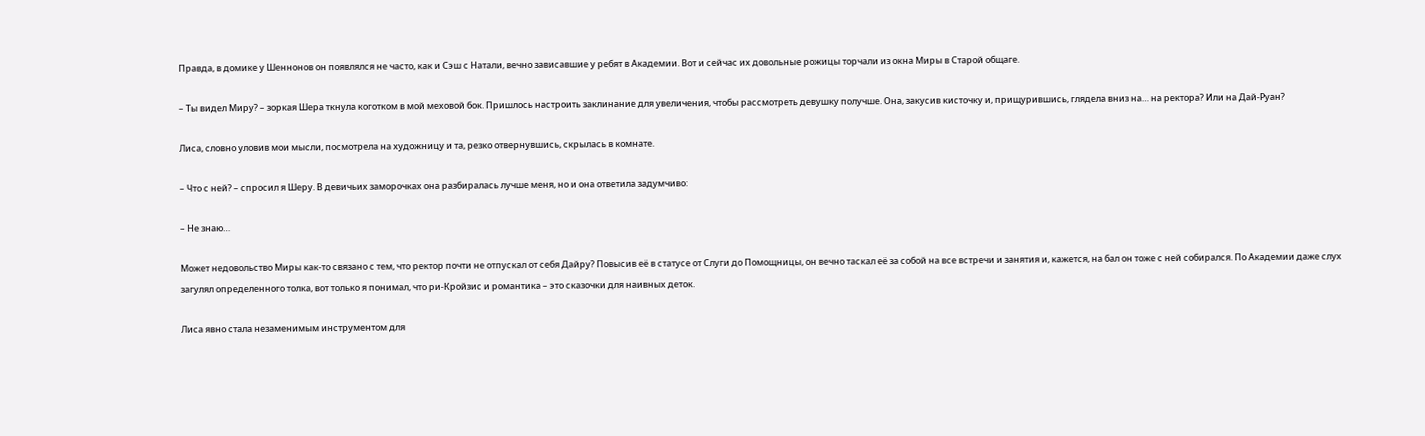Правда, в домике у Шеннонов он появлялся не часто, как и Сэш с Натали, вечно зависавшие у ребят в Академии. Вот и сейчас их довольные рожицы торчали из окна Миры в Старой общаге.

– Ты видел Миру? – зоркая Шера ткнула коготком в мой меховой бок. Пришлось настроить заклинание для увеличения, чтобы рассмотреть девушку получше. Она, закусив кисточку и, прищурившись, глядела вниз на… на ректора? Или на Дай-Руан?

Лиса, словно уловив мои мысли, посмотрела на художницу и та, резко отвернувшись, скрылась в комнате.

– Что с ней? – спросил я Шеру. В девичьих заморочках она разбиралась лучше меня, но и она ответила задумчиво:

– Не знаю…

Может недовольство Миры как-то связано с тем, что ректор почти не отпускал от себя Дайру? Повысив её в статусе от Слуги до Помощницы, он вечно таскал её за собой на все встречи и занятия и, кажется, на бал он тоже с ней собирался. По Академии даже слух загулял определенного толка, вот только я понимал, что ри-Кройзис и романтика – это сказочки для наивных деток.

Лиса явно стала незаменимым инструментом для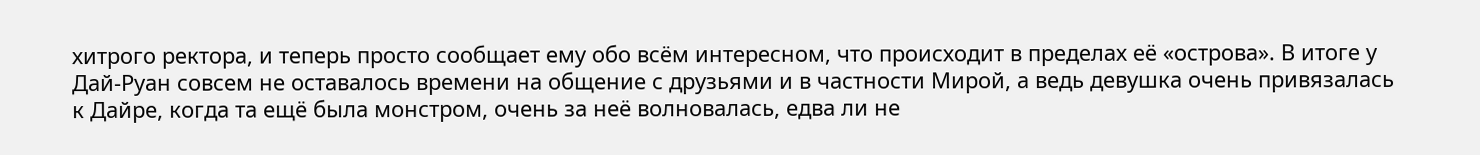хитрого ректора, и теперь просто сообщает ему обо всём интересном, что происходит в пределах её «острова». В итоге у Дай-Руан совсем не оставалось времени на общение с друзьями и в частности Мирой, а ведь девушка очень привязалась к Дайре, когда та ещё была монстром, очень за неё волновалась, едва ли не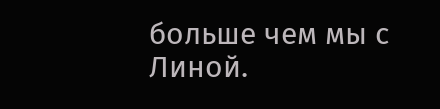больше чем мы с Линой.